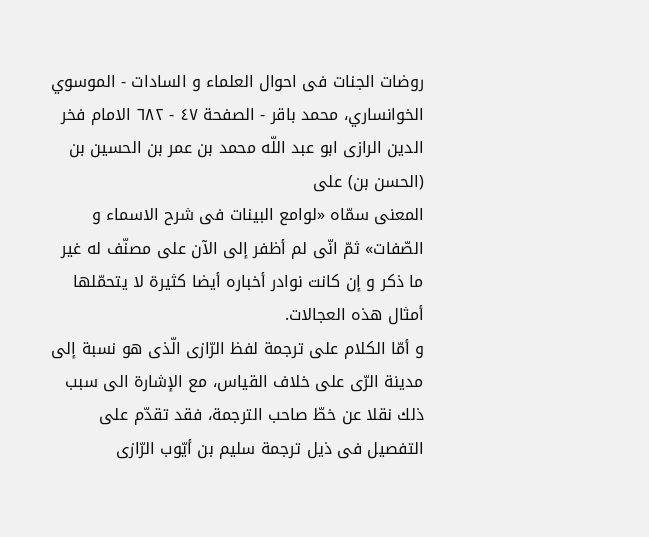روضات الجنات فی احوال العلماء و السادات - الموسوي الخوانساري، محمد باقر - الصفحة ٤٧ - ٦٨٢ الامام فخر الدين الرازى ابو عبد اللّه محمد بن عمر بن الحسين بن (الحسن بن) على
المعنى سمّاه «لوامع البينات فى شرح الاسماء و الصّفات» ثمّ انّى لم أظفر إلى الآن على مصنّف له غير ما ذكر و إن كانت نوادر أخباره أيضا كثيرة لا يتحمّلها أمثال هذه العجالات.
و أمّا الكلام على ترجمة لفظ الرّازى الّذى هو نسبة إلى مدينة الرّى على خلاف القياس، مع الإشارة الى سبب ذلك نقلا عن خطّ صاحب الترجمة، فقد تقدّم على التفصيل فى ذيل ترجمة سليم بن أيّوب الرّازى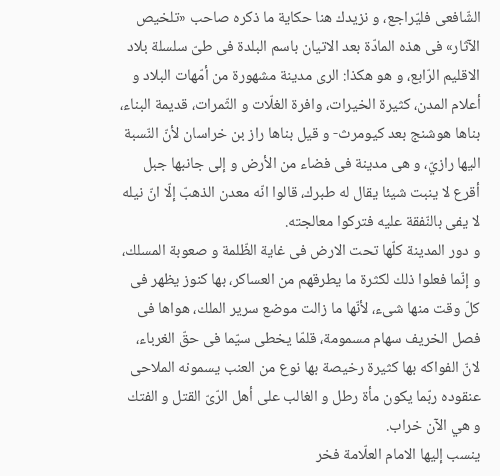الشّافعى فليّراجع، و نزيدك هنا حكاية ما ذكره صاحب «تلخيص الآثار» فى هذه المادّة بعد الاتيان باسم البلدة فى طىّ سلسلة بلاد الاقليم الرّابع، و هو هكذا: الرى مدينة مشهورة من أمّهات البلاد و أعلام المدن، كثيرة الخيرات، وافرة الغلّات و الثّمرات، قديمة البناء، بناها هوشنج بعد كيومرث- و قيل بناها راز بن خراسان لأنّ النّسبة اليها رازيّ، و هى مدينة فى فضاء من الأرض و إلى جانبها جبل أقرع لا ينبت شيئا يقال له طبرك، قالوا انّه معدن الذهبّ إلّا انّ نيله لا يفى بالنّفقة عليه فتركوا معالجته.
و دور المدينة كلّها تحت الارض فى غاية الظّلمة و صعوبة المسلك، و إنّما فعلوا ذلك لكثرة ما يطرقهم من العساكر، بها كنوز يظهر فى كلّ وقت منها شىء، لأنّها ما زالت موضع سرير الملك، هواها فى فصل الخريف سهام مسمومة، قلمّا يخطى سيّما فى حقّ الغرباء، لانّ الفواكه بها كثيرة رخيصة بها نوع من العنب يسمونه الملاحى عنقوده ربّما يكون مأة رطل و الغالب على أهل الرّىّ القتل و الفتك و هي الآن خراب.
ينسب إليها الامام العلّامة فخر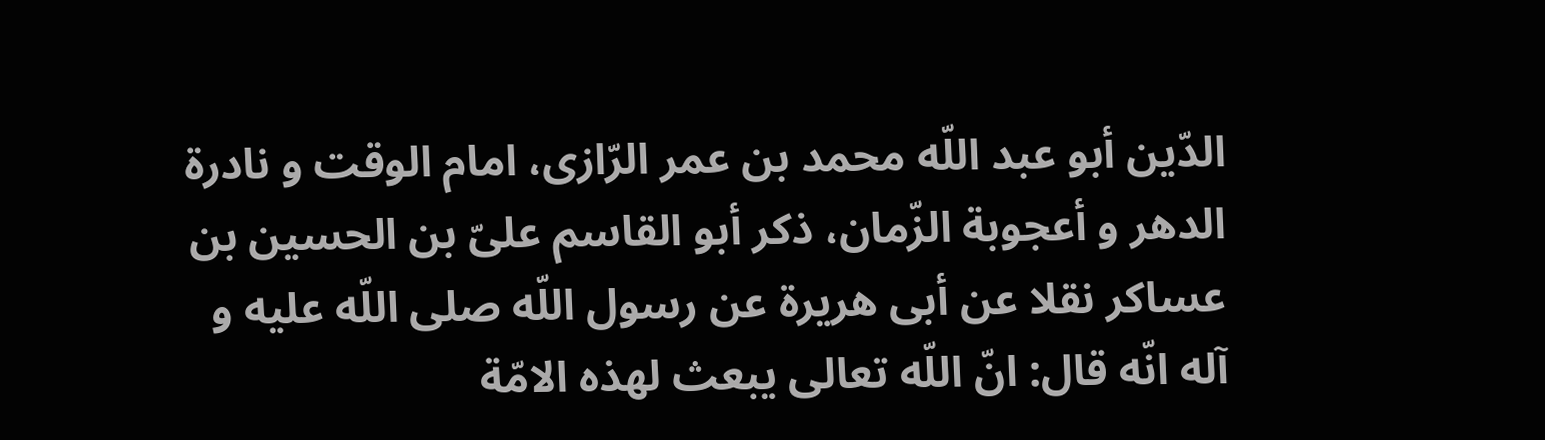الدّين أبو عبد اللّه محمد بن عمر الرّازى، امام الوقت و نادرة الدهر و أعجوبة الزّمان، ذكر أبو القاسم علىّ بن الحسين بن عساكر نقلا عن أبى هريرة عن رسول اللّه صلى اللّه عليه و آله انّه قال: انّ اللّه تعالى يبعث لهذه الامّة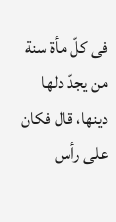فى كلّ مأة سنة من يجدّ دلها دينها، قال فكان على رأس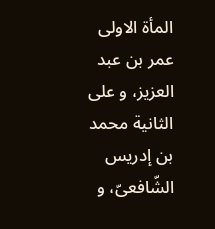المأة الاولى عمر بن عبد العزيز، و على الثانية محمد بن إدريس الشّافعىّ، و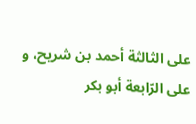على الثالثة أحمد بن شريح، و على الرّابعة أبو بكر